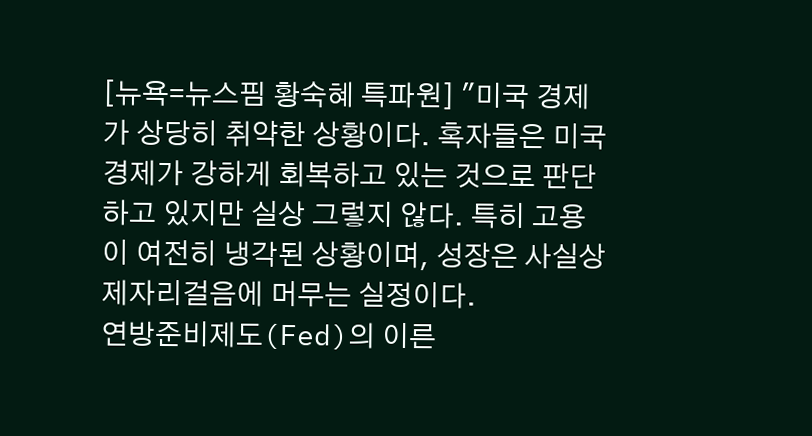[뉴욕=뉴스핌 황숙혜 특파원] "미국 경제가 상당히 취약한 상황이다. 혹자들은 미국 경제가 강하게 회복하고 있는 것으로 판단하고 있지만 실상 그렇지 않다. 특히 고용이 여전히 냉각된 상황이며, 성장은 사실상 제자리걸음에 머무는 실정이다.
연방준비제도(Fed)의 이른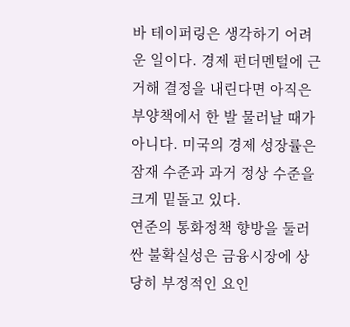바 테이퍼링은 생각하기 어려운 일이다. 경제 펀더멘털에 근거해 결정을 내린다면 아직은 부양책에서 한 발 물러날 때가 아니다. 미국의 경제 성장률은 잠재 수준과 과거 정상 수준을 크게 밑돌고 있다.
연준의 통화정책 향방을 둘러싼 불확실성은 금융시장에 상당히 부정적인 요인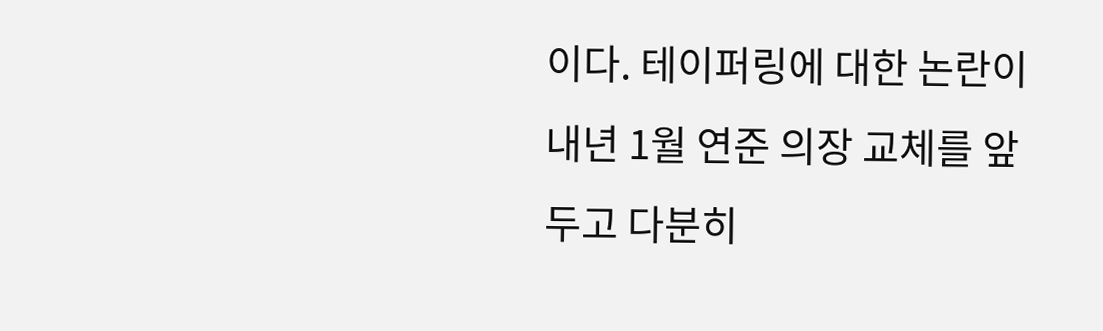이다. 테이퍼링에 대한 논란이 내년 1월 연준 의장 교체를 앞두고 다분히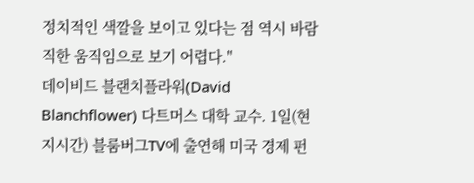정치적인 색깔을 보이고 있다는 점 역시 바람직한 움직임으로 보기 어렵다."
데이비드 블랜치플라워(David Blanchflower) 다트머스 대학 교수. 1일(현지시간) 블룸버그TV에 출연해 미국 경제 펀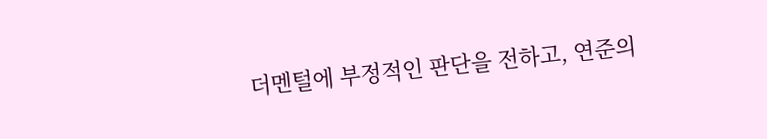더멘털에 부정적인 판단을 전하고, 연준의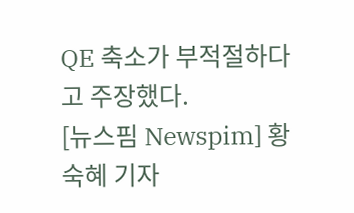QE 축소가 부적절하다고 주장했다.
[뉴스핌 Newspim] 황숙혜 기자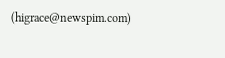(higrace@newspim.com)